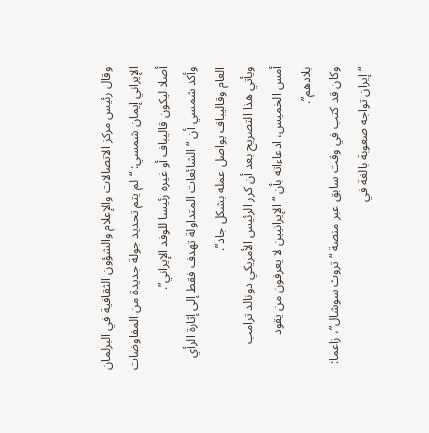وقال رئيس مركز الاتصالات والإعلام والشؤون الثقافية في البرلمان الإيراني إيمان شمسي: “لم يتم تحديد جولة جديدة من المفاوضات أصلا ليكون قاليباف أو غيره رئيسا للوفد الإيراني”.
وأكد شمسي أن “الشائعات المتداولة تهدف فقط إلى إثارة الرأي العام وقاليباف يواصل عمله بشكل جاد”.
ويأتي هذا التصريح بعد أن كرر الرئيس الأمريكي دونالد ترامب أمس الخميس، ادعاءاته بأن “الإيرانيين لا يعرفون من يقود بلادهم”.
وكان قد كتب في وقت سابق عبر منصة “تروث سوشال”، زاعما: “إيران تواجه صعوبة بالغة في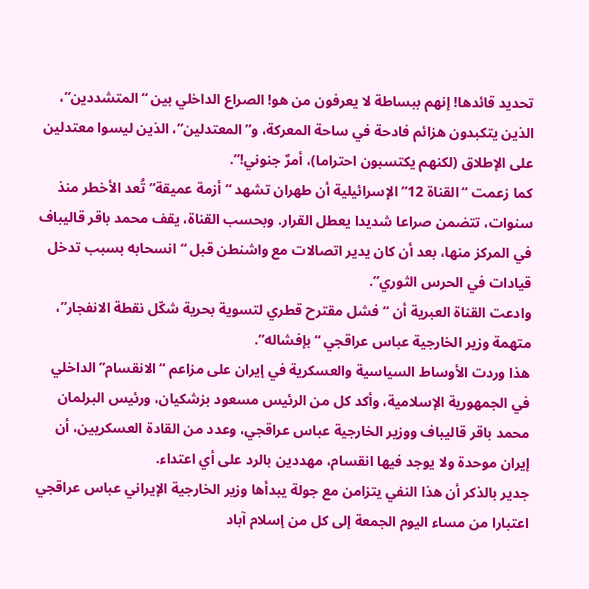تحديد قائدها! إنهم ببساطة لا يعرفون من هو! الصراع الداخلي بين “المتشددين”، الذين يتكبدون هزائم فادحة في ساحة المعركة، و”المعتدلين”، الذين ليسوا معتدلين على الإطلاق (لكنهم يكتسبون احتراما)، أمرٌ جنوني!”.
كما زعمت “القناة 12” الإسرائيلية أن طهران تشهد “أزمة عميقة” تُعد الأخطر منذ سنوات، تتضمن صراعا شديدا يعطل القرار. وبحسب القناة، يقف محمد باقر قاليباف في المركز منها، بعد أن كان يدير اتصالات مع واشنطن قبل “انسحابه بسبب تدخل قيادات في الحرس الثوري”.
وادعت القناة العبرية أن “فشل مقترح قطري لتسوية بحرية شكّل نقطة الانفجار”، متهمة وزير الخارجية عباس عراقجي “بإفشاله”.
هذا وردت الأوساط السياسية والعسكرية في إيران على مزاعم “الانقسام” الداخلي في الجمهورية الإسلامية، وأكد كل من الرئيس مسعود بزشكيان، ورئيس البرلمان محمد باقر قاليباف ووزير الخارجية عباس عراقجي، وعدد من القادة العسكريين، أن إيران موحدة ولا يوجد فيها انقسام، مهددين بالرد على أي اعتداء.
جدير بالذكر أن هذا النفي يتزامن مع جولة يبدأها وزير الخارجية الإيراني عباس عراقجي اعتبارا من مساء اليوم الجمعة إلى كل من إسلام آباد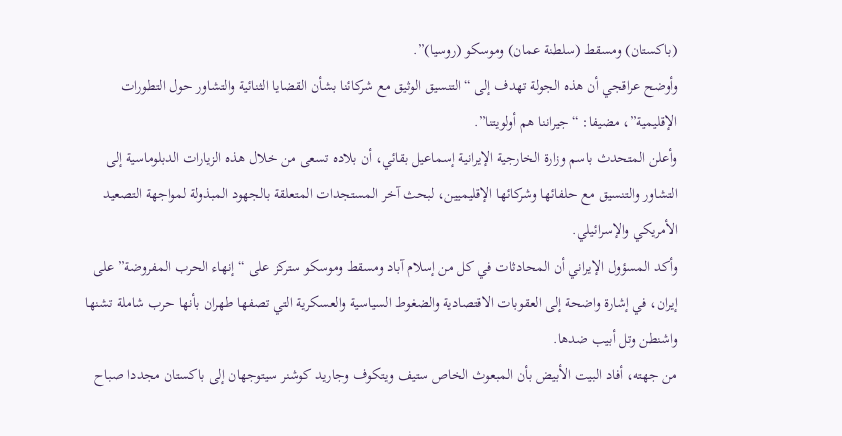(باكستان) ومسقط (سلطنة عمان) وموسكو (روسيا)”.
وأوضح عراقجي أن هذه الجولة تهدف إلى “التنسيق الوثيق مع شركائنا بشأن القضايا الثنائية والتشاور حول التطورات الإقليمية”، مضيفا: “جيراننا هم أولويتنا”.
وأعلن المتحدث باسم وزارة الخارجية الإيرانية إسماعيل بقائي، أن بلاده تسعى من خلال هذه الزيارات الدبلوماسية إلى التشاور والتنسيق مع حلفائها وشركائها الإقليميين، لبحث آخر المستجدات المتعلقة بالجهود المبذولة لمواجهة التصعيد الأمريكي والإسرائيلي.
وأكد المسؤول الإيراني أن المحادثات في كل من إسلام آباد ومسقط وموسكو ستركز على “إنهاء الحرب المفروضة” على إيران، في إشارة واضحة إلى العقوبات الاقتصادية والضغوط السياسية والعسكرية التي تصفها طهران بأنها حرب شاملة تشنها واشنطن وتل أبيب ضدها.
من جهته، أفاد البيت الأبيض بأن المبعوث الخاص ستيف ويتكوف وجاريد كوشنر سيتوجهان إلى باكستان مجددا صباح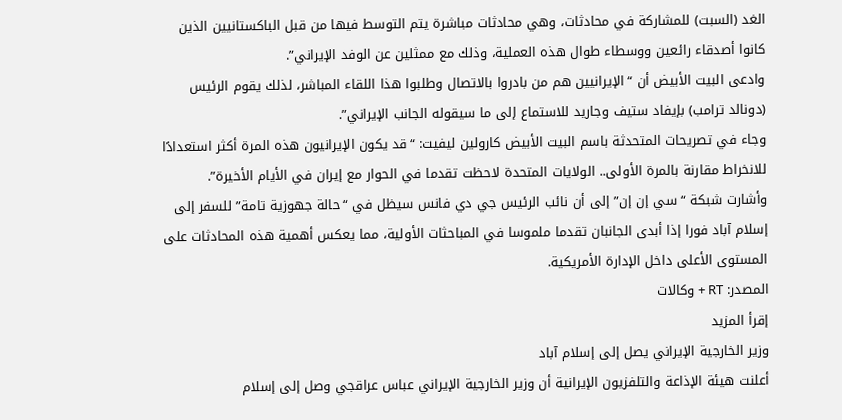الغد (السبت) للمشاركة في محادثات، وهي محادثات مباشرة يتم التوسط فيها من قبل الباكستانيين الذين كانوا أصدقاء رائعين ووسطاء طوال هذه العملية، وذلك مع ممثلين عن الوفد الإيراني”.
وادعى البيت الأبيض أن “الإيرانيين هم من بادروا بالاتصال وطلبوا هذا اللقاء المباشر، لذلك يقوم الرئيس (دونالد ترامب) بإيفاد ستيف وجاريد للاستماع إلى ما سيقوله الجانب الإيراني”.
وجاء في تصريحات المتحدثة باسم البيت الأبيض كارولين ليفيت: “قد يكون الإيرانيون هذه المرة أكثر استعدادًا للانخراط مقارنة بالمرة الأولى.. الولايات المتحدة لاحظت تقدما في الحوار مع إيران في الأيام الأخيرة”.
وأشارت شبكة “سي إن إن” إلى أن نائب الرئيس جي دي فانس سيظل في “حالة جهوزية تامة” للسفر إلى إسلام آباد فورا إذا أبدى الجانبان تقدما ملموسا في المباحثات الأولية، مما يعكس أهمية هذه المحادثات على المستوى الأعلى داخل الإدارة الأمريكية.
المصدر: RT + وكالات
إقرأ المزيد
وزير الخارجية الإيراني يصل إلى إسلام آباد
أعلنت هيئة الإذاعة والتلفزيون الإيرانية أن وزير الخارجية الإيراني عباس عراقجي وصل إلى إسلام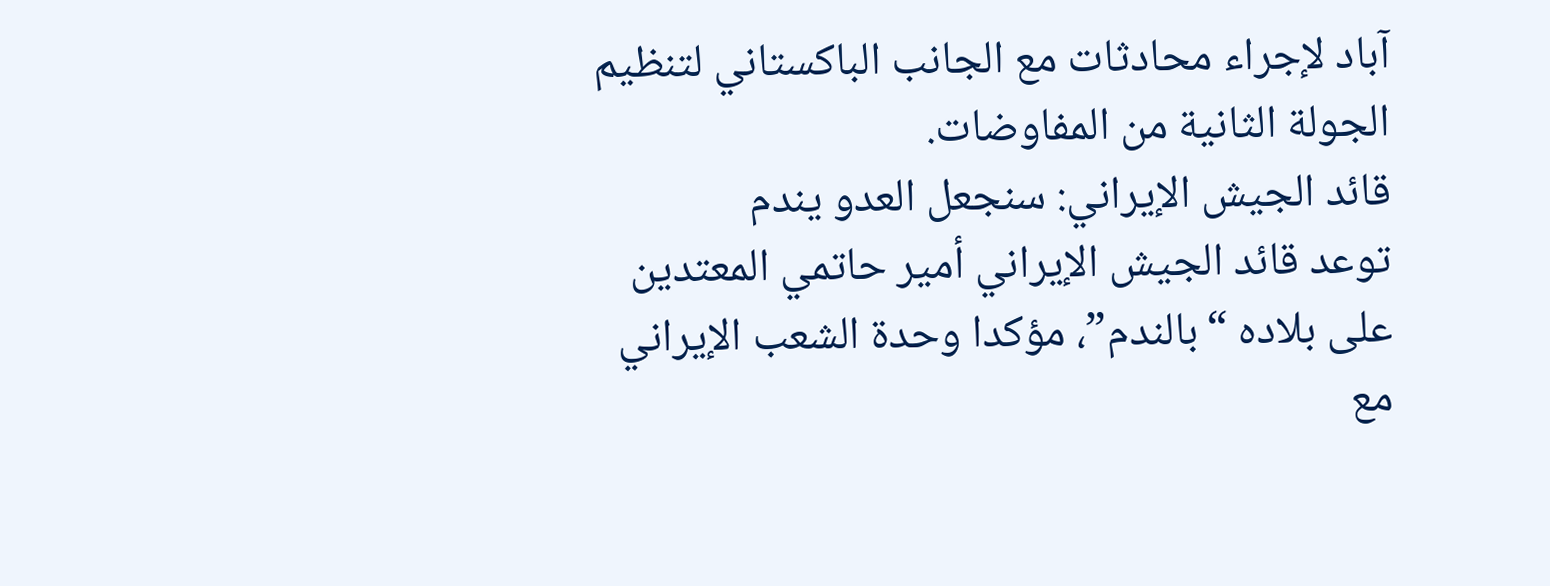آباد لإجراء محادثات مع الجانب الباكستاني لتنظيم الجولة الثانية من المفاوضات.
قائد الجيش الإيراني: سنجعل العدو يندم
توعد قائد الجيش الإيراني أمير حاتمي المعتدين على بلاده “بالندم”، مؤكدا وحدة الشعب الإيراني مع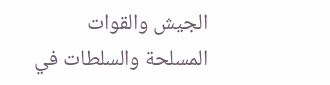الجيش والقوات المسلحة والسلطات في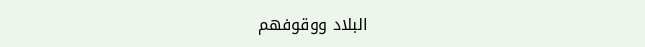البلاد ووقوفهم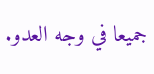جميعا في وجه العدو.